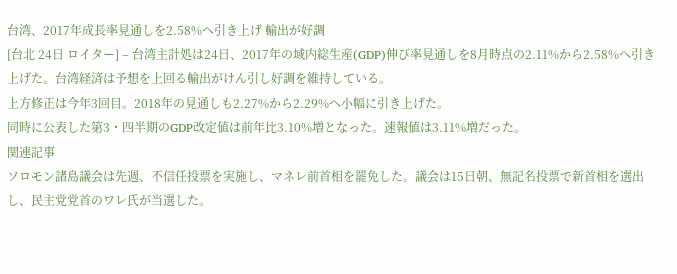台湾、2017年成長率見通しを2.58%へ引き上げ 輸出が好調
[台北 24日 ロイター] – 台湾主計処は24日、2017年の域内総生産(GDP)伸び率見通しを8月時点の2.11%から2.58%へ引き上げた。台湾経済は予想を上回る輸出がけん引し好調を維持している。
上方修正は今年3回目。2018年の見通しも2.27%から2.29%へ小幅に引き上げた。
同時に公表した第3・四半期のGDP改定値は前年比3.10%増となった。速報値は3.11%増だった。
関連記事
ソロモン諸島議会は先週、不信任投票を実施し、マネレ前首相を罷免した。議会は15日朝、無記名投票で新首相を選出し、民主党党首のワレ氏が当選した。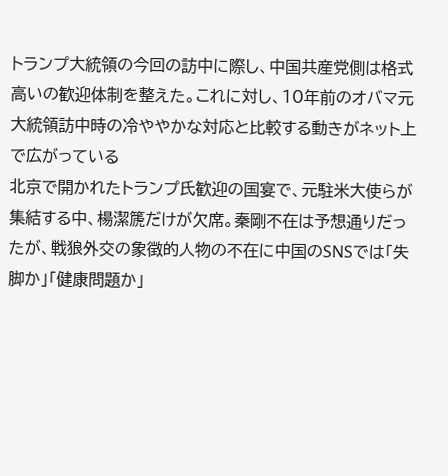トランプ大統領の今回の訪中に際し、中国共産党側は格式高いの歓迎体制を整えた。これに対し、10年前のオバマ元大統領訪中時の冷ややかな対応と比較する動きがネット上で広がっている
北京で開かれたトランプ氏歓迎の国宴で、元駐米大使らが集結する中、楊潔篪だけが欠席。秦剛不在は予想通りだったが、戦狼外交の象徴的人物の不在に中国のSNSでは「失脚か」「健康問題か」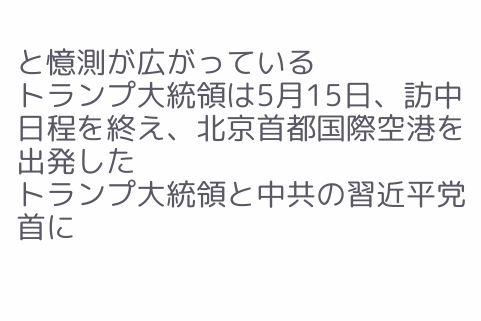と憶測が広がっている
トランプ大統領は5月15日、訪中日程を終え、北京首都国際空港を出発した
トランプ大統領と中共の習近平党首に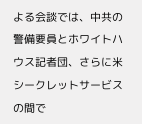よる会談では、中共の警備要員とホワイトハウス記者団、さらに米シークレットサービスの間で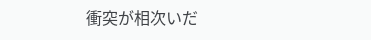衝突が相次いだ